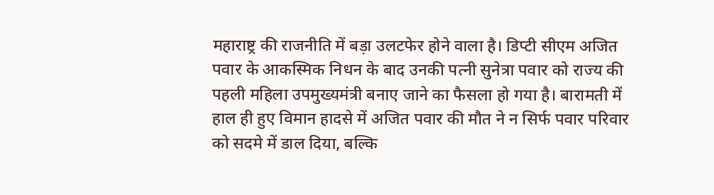महाराष्ट्र की राजनीति में बड़ा उलटफेर होने वाला है। डिप्टी सीएम अजित पवार के आकस्मिक निधन के बाद उनकी पत्नी सुनेत्रा पवार को राज्य की पहली महिला उपमुख्यमंत्री बनाए जाने का फैसला हो गया है। बारामती में हाल ही हुए विमान हादसे में अजित पवार की मौत ने न सिर्फ पवार परिवार को सदमे में डाल दिया, बल्कि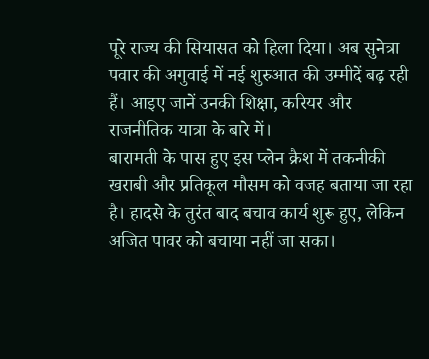पूरे राज्य की सियासत को हिला दिया। अब सुनेत्रा पवार की अगुवाई में नई शुरुआत की उम्मीदें बढ़ रही हैं। आइए जानें उनकी शिक्षा, करियर और राजनीतिक यात्रा के बारे में।
बारामती के पास हुए इस प्लेन क्रैश में तकनीकी खराबी और प्रतिकूल मौसम को वजह बताया जा रहा है। हादसे के तुरंत बाद बचाव कार्य शुरू हुए, लेकिन अजित पावर को बचाया नहीं जा सका।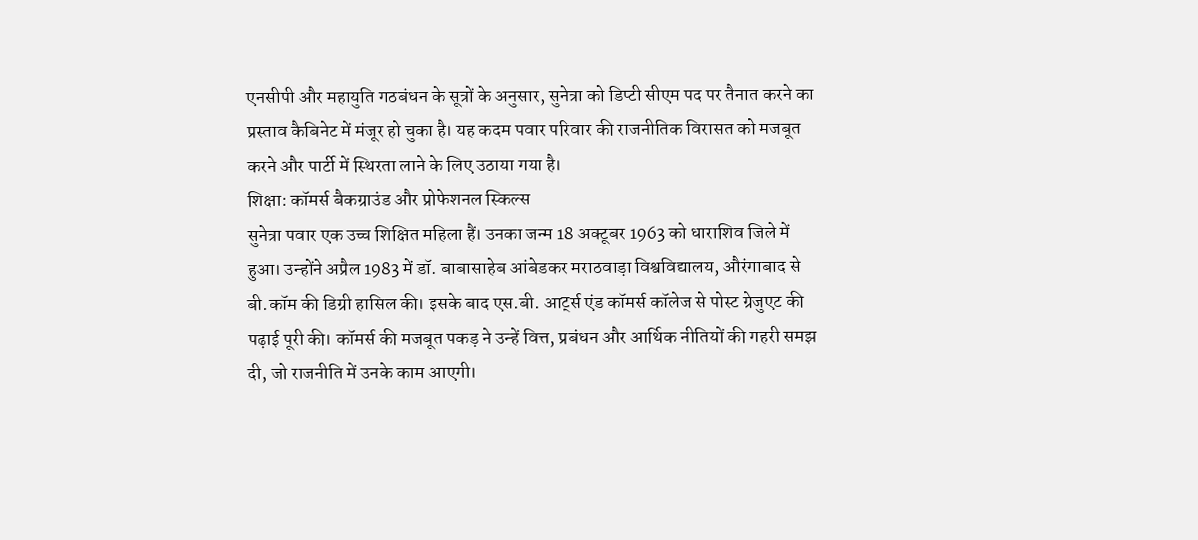एनसीपी और महायुति गठबंधन के सूत्रों के अनुसार, सुनेत्रा को डिप्टी सीएम पद पर तैनात करने का प्रस्ताव कैबिनेट में मंजूर हो चुका है। यह कदम पवार परिवार की राजनीतिक विरासत को मजबूत करने और पार्टी में स्थिरता लाने के लिए उठाया गया है।
शिक्षा: कॉमर्स बैकग्राउंड और प्रोफेशनल स्किल्स
सुनेत्रा पवार एक उच्च शिक्षित महिला हैं। उनका जन्म 18 अक्टूबर 1963 को धाराशिव जिले में हुआ। उन्होंने अप्रैल 1983 में डॉ. बाबासाहेब आंबेडकर मराठवाड़ा विश्वविद्यालय, औरंगाबाद से बी.कॉम की डिग्री हासिल की। इसके बाद एस.बी. आर्ट्स एंड कॉमर्स कॉलेज से पोस्ट ग्रेजुएट की पढ़ाई पूरी की। कॉमर्स की मजबूत पकड़ ने उन्हें वित्त, प्रबंधन और आर्थिक नीतियों की गहरी समझ दी, जो राजनीति में उनके काम आएगी।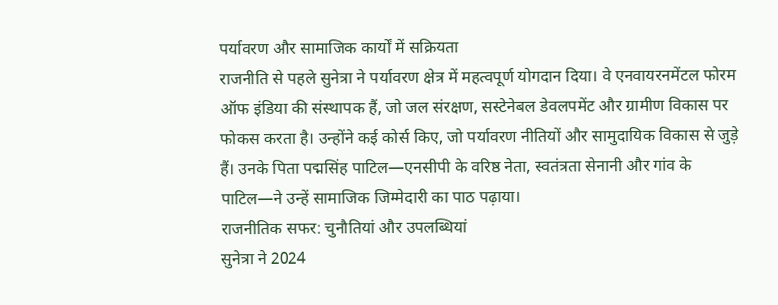पर्यावरण और सामाजिक कार्यों में सक्रियता
राजनीति से पहले सुनेत्रा ने पर्यावरण क्षेत्र में महत्वपूर्ण योगदान दिया। वे एनवायरनमेंटल फोरम ऑफ इंडिया की संस्थापक हैं, जो जल संरक्षण, सस्टेनेबल डेवलपमेंट और ग्रामीण विकास पर फोकस करता है। उन्होंने कई कोर्स किए, जो पर्यावरण नीतियों और सामुदायिक विकास से जुड़े हैं। उनके पिता पद्मसिंह पाटिल—एनसीपी के वरिष्ठ नेता, स्वतंत्रता सेनानी और गांव के पाटिल—ने उन्हें सामाजिक जिम्मेदारी का पाठ पढ़ाया।
राजनीतिक सफर: चुनौतियां और उपलब्धियां
सुनेत्रा ने 2024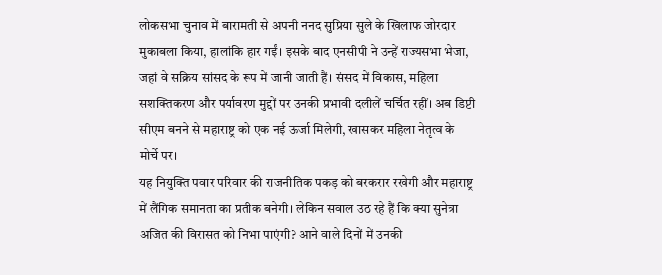लोकसभा चुनाव में बारामती से अपनी ननद सुप्रिया सुले के खिलाफ जोरदार मुकाबला किया, हालांकि हार गईं। इसके बाद एनसीपी ने उन्हें राज्यसभा भेजा, जहां वे सक्रिय सांसद के रूप में जानी जाती हैं। संसद में विकास, महिला सशक्तिकरण और पर्यावरण मुद्दों पर उनकी प्रभावी दलीलें चर्चित रहीं। अब डिप्टी सीएम बनने से महाराष्ट्र को एक नई ऊर्जा मिलेगी, खासकर महिला नेतृत्व के मोर्चे पर।
यह नियुक्ति पवार परिवार की राजनीतिक पकड़ को बरकरार रखेगी और महाराष्ट्र में लैंगिक समानता का प्रतीक बनेगी। लेकिन सवाल उठ रहे हैं कि क्या सुनेत्रा अजित की विरासत को निभा पाएंगी? आने वाले दिनों में उनकी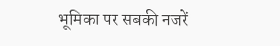भूमिका पर सबकी नजरें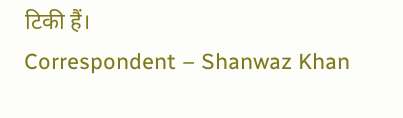टिकी हैं।
Correspondent – Shanwaz Khan